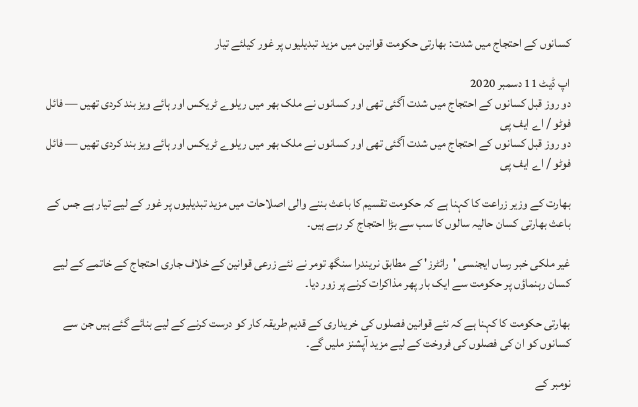کسانوں کے احتجاج میں شدت: بھارتی حکومت قوانین میں مزید تبدیلیوں پر غور کیلئے تیار

اپ ڈیٹ 11 دسمبر 2020
دو روز قبل کسانوں کے احتجاج میں شدت آگئی تھی اور کسانوں نے ملک بھر میں ریلوے ٹریکس اور ہائے ویز بند کردی تھیں — فائل فوٹو / اے ایف پی
دو روز قبل کسانوں کے احتجاج میں شدت آگئی تھی اور کسانوں نے ملک بھر میں ریلوے ٹریکس اور ہائے ویز بند کردی تھیں — فائل فوٹو / اے ایف پی

بھارت کے وزیر زراعت کا کہنا ہے کہ حکومت تقسیم کا باعث بننے والی اصلاحات میں مزید تبدیلیوں پر غور کے لیے تیار ہے جس کے باعث بھارتی کسان حالیہ سالوں کا سب سے بڑا احتجاج کر رہے ہیں۔

غیر ملکی خبر رساں ایجنسی 'رائٹرز' کے مطابق نریندرا سنگھ تومر نے نئے زرعی قوانین کے خلاف جاری احتجاج کے خاتمے کے لیے کسان رہنماؤں پر حکومت سے ایک بار پھر مذاکرات کرنے پر زور دیا۔

بھارتی حکومت کا کہنا ہے کہ نئے قوانین فصلوں کی خریداری کے قدیم طریقہ کار کو درست کرنے کے لیے بنائے گئے ہیں جن سے کسانوں کو ان کی فصلوں کی فروخت کے لیے مزید آپشنز ملیں گے۔

نومبر کے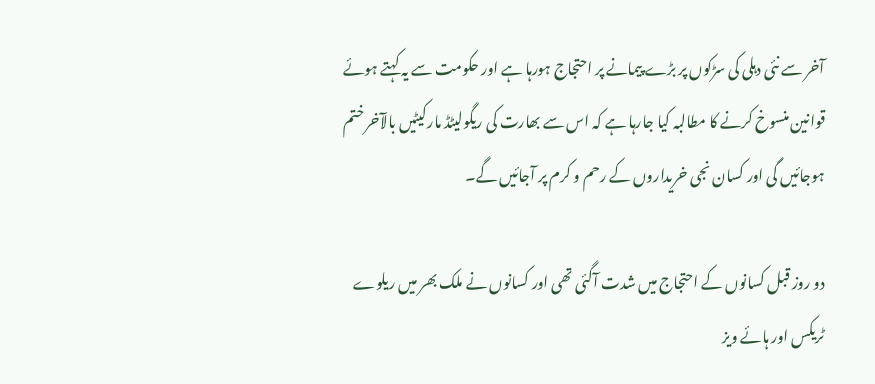آخر سے نئی دہلی کی سڑکوں پر بڑے پیمانے پر احتجاج ہورہا ہے اور حکومت سے یہ کہتے ہوئے قوانین منسوخ کرنے کا مطالبہ کیا جارہا ہے کہ اس سے بھارت کی ریگولیٹڈ مارکیٹیں بالآخر ختم ہوجائیں گی اور کسان نجی خریداروں کے رحم و کرم پر آجائیں گے۔

دو روز قبل کسانوں کے احتجاج میں شدت آگئی تھی اور کسانوں نے ملک بھر میں ریلوے ٹریکس اور ہائے ویز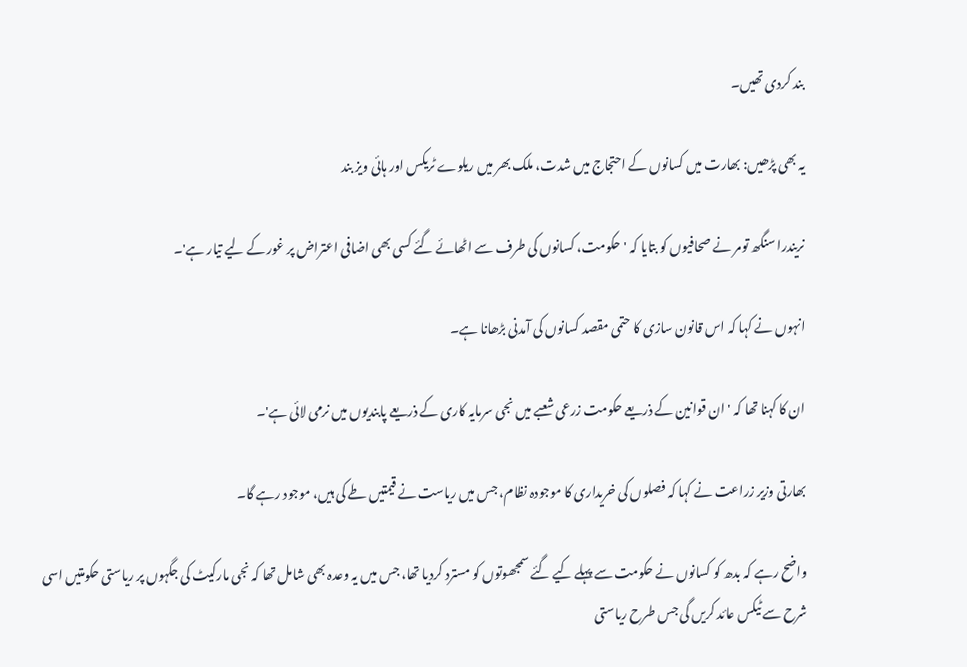بند کردی تھیں۔

یہ بھی پڑھیں: بھارت میں کسانوں کے احتجاج میں شدت، ملک بھر میں ریلوے ٹریکس اور ہائی ویز بند

نریندرا سنگھ تومر نے صحافیوں کو بتایا کہ 'حکومت، کسانوں کی طرف سے اٹھائے گئے کسی بھی اضافی اعتراض پر غور کے لیے تیار ہے'۔

انہوں نے کہا کہ اس قانون سازی کا حتمی مقصد کسانوں کی آمدنی بڑھانا ہے۔

ان کا کہنا تھا کہ 'ان قوانین کے ذریعے حکومت زرعی شعبے میں نجی سرمایہ کاری کے ذریعے پابندیوں میں نرمی لائی ہے'۔

بھارتی وزیر زراعت نے کہا کہ فصلوں کی خریداری کا موجودہ نظام، جس میں ریاست نے قیمتیں طے کی ہیں، موجود رہے گا۔

واضح رہے کہ بدھ کو کسانوں نے حکومت سے پہلے کیے گئے سمجھوتوں کو مسترد کردیا تھا، جس میں یہ وعدہ بھی شامل تھا کہ نجی مارکیٹ کی جگہوں پر ریاستی حکومتیں اسی شرح سے ٹیکس عائد کریں گی جس طرح ریاستی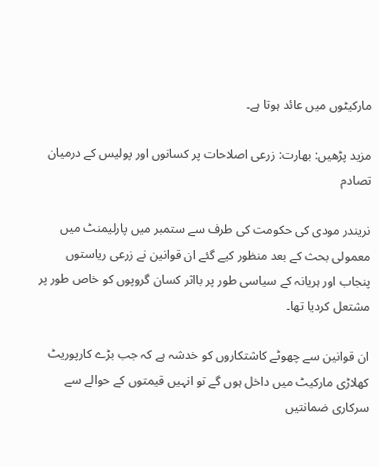مارکیٹوں میں عائد ہوتا ہے۔

مزید پڑھیں: بھارت: زرعی اصلاحات پر کسانوں اور پولیس کے درمیان تصادم

نریندر مودی کی حکومت کی طرف سے ستمبر میں پارلیمنٹ میں معمولی بحث کے بعد منظور کیے گئے ان قوانین نے زرعی ریاستوں پنجاب اور ہریانہ کے سیاسی طور پر بااثر کسان گروپوں کو خاص طور پر مشتعل کردیا تھا۔

ان قوانین سے چھوٹے کاشتکاروں کو خدشہ ہے کہ جب بڑے کارپوریٹ کھلاڑی مارکیٹ میں داخل ہوں گے تو انہیں قیمتوں کے حوالے سے سرکاری ضمانتیں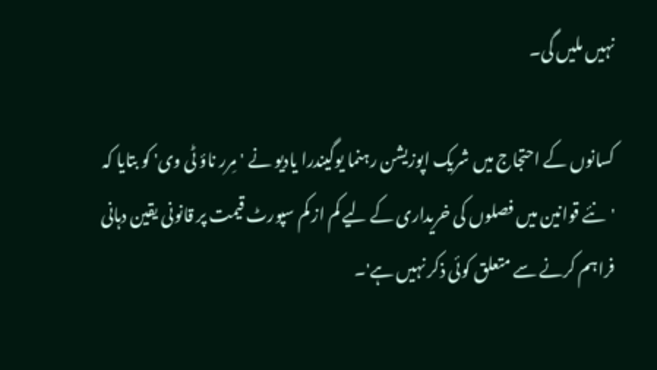نہیں ملیں گی۔

کسانوں کے احتجاج میں شریک اپوزیشن رہنما یوگیندرا یادیو نے 'مِرر ناؤ ٹی وی' کو بتایا کہ 'نئے قوانین میں فصلوں کی خریداری کے لیے کم از کم سپورٹ قیمت پر قانونی یقین دہانی فراہم کرنے سے متعلق کوئی ذکر نہیں ہے'۔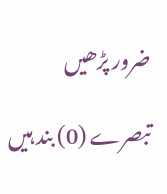ضرور پڑھیں

تبصرے (0) بند ہیں